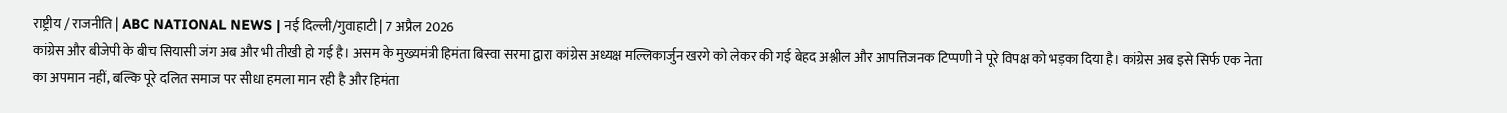राष्ट्रीय / राजनीति | ABC NATIONAL NEWS | नई दिल्ली/गुवाहाटी | 7 अप्रैल 2026
कांग्रेस और बीजेपी के बीच सियासी जंग अब और भी तीखी हो गई है। असम के मुख्यमंत्री हिमंता बिस्वा सरमा द्वारा कांग्रेस अध्यक्ष मल्लिकार्जुन खरगे को लेकर की गई बेहद अश्लील और आपत्तिजनक टिप्पणी ने पूरे विपक्ष को भड़का दिया है। कांग्रेस अब इसे सिर्फ एक नेता का अपमान नहीं, बल्कि पूरे दलित समाज पर सीधा हमला मान रही है और हिमंता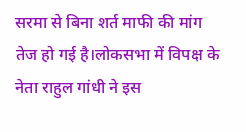सरमा से बिना शर्त माफी की मांग तेज हो गई है।लोकसभा में विपक्ष के नेता राहुल गांधी ने इस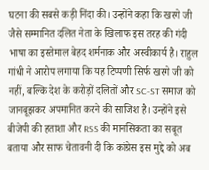घटना की सबसे कड़ी निंदा की। उन्होंने कहा कि खरगे जी जैसे सम्मानित दलित नेता के खिलाफ इस तरह की गंदी भाषा का इस्तेमाल बेहद शर्मनाक और अस्वीकार्य है। राहुल गांधी ने आरोप लगाया कि यह टिप्पणी सिर्फ खरगे जी को नहीं, बल्कि देश के करोड़ों दलितों और SC-ST समाज को जानबूझकर अपमानित करने की साजिश है। उन्होंने इसे बीजेपी की हताशा और RSS की मानसिकता का सबूत बताया और साफ चेतावनी दी कि कांग्रेस इस मुद्दे को अब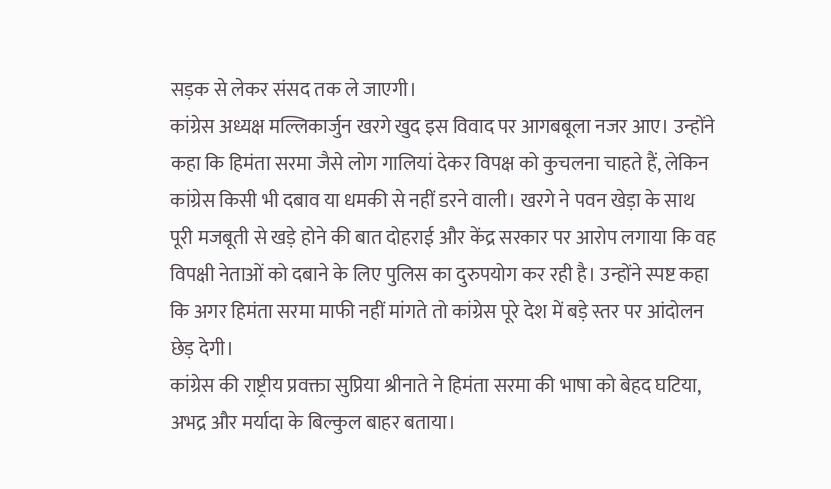सड़क से लेकर संसद तक ले जाएगी।
कांग्रेस अध्यक्ष मल्लिकार्जुन खरगे खुद इस विवाद पर आगबबूला नजर आए। उन्होंने कहा कि हिमंता सरमा जैसे लोग गालियां देकर विपक्ष को कुचलना चाहते हैं, लेकिन कांग्रेस किसी भी दबाव या धमकी से नहीं डरने वाली। खरगे ने पवन खेड़ा के साथ पूरी मजबूती से खड़े होने की बात दोहराई और केंद्र सरकार पर आरोप लगाया कि वह विपक्षी नेताओं को दबाने के लिए पुलिस का दुरुपयोग कर रही है। उन्होंने स्पष्ट कहा कि अगर हिमंता सरमा माफी नहीं मांगते तो कांग्रेस पूरे देश में बड़े स्तर पर आंदोलन छेड़ देगी।
कांग्रेस की राष्ट्रीय प्रवक्ता सुप्रिया श्रीनाते ने हिमंता सरमा की भाषा को बेहद घटिया, अभद्र और मर्यादा के बिल्कुल बाहर बताया।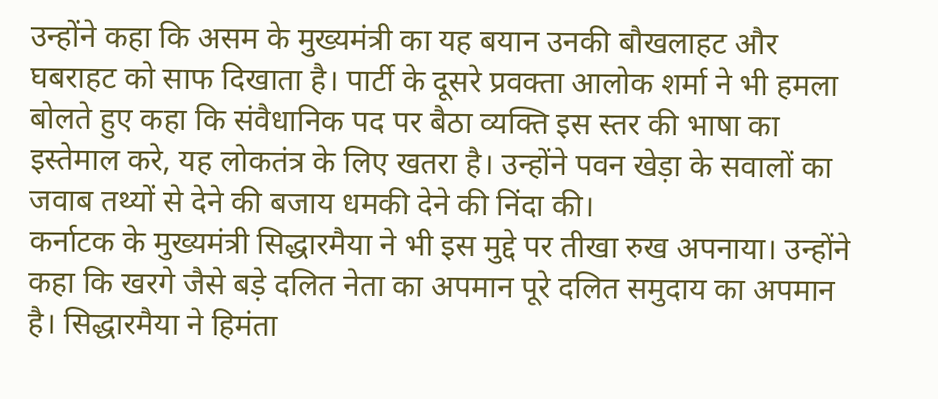उन्होंने कहा कि असम के मुख्यमंत्री का यह बयान उनकी बौखलाहट और घबराहट को साफ दिखाता है। पार्टी के दूसरे प्रवक्ता आलोक शर्मा ने भी हमला बोलते हुए कहा कि संवैधानिक पद पर बैठा व्यक्ति इस स्तर की भाषा का इस्तेमाल करे, यह लोकतंत्र के लिए खतरा है। उन्होंने पवन खेड़ा के सवालों का जवाब तथ्यों से देने की बजाय धमकी देने की निंदा की।
कर्नाटक के मुख्यमंत्री सिद्धारमैया ने भी इस मुद्दे पर तीखा रुख अपनाया। उन्होंने कहा कि खरगे जैसे बड़े दलित नेता का अपमान पूरे दलित समुदाय का अपमान है। सिद्धारमैया ने हिमंता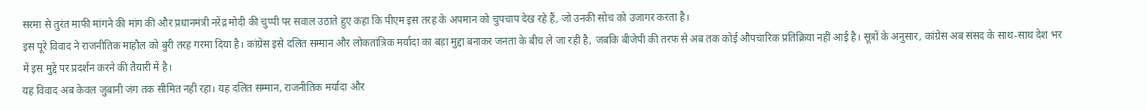सरमा से तुरंत माफी मांगने की मांग की और प्रधानमंत्री नरेंद्र मोदी की चुप्पी पर सवाल उठाते हुए कहा कि पीएम इस तरह के अपमान को चुपचाप देख रहे हैं, जो उनकी सोच को उजागर करता है।
इस पूरे विवाद ने राजनीतिक माहौल को बुरी तरह गरमा दिया है। कांग्रेस इसे दलित सम्मान और लोकतांत्रिक मर्यादा का बड़ा मुद्दा बनाकर जनता के बीच ले जा रही है, जबकि बीजेपी की तरफ से अब तक कोई औपचारिक प्रतिक्रिया नहीं आई है। सूत्रों के अनुसार, कांग्रेस अब संसद के साथ-साथ देश भर में इस मुद्दे पर प्रदर्शन करने की तैयारी में है।
यह विवाद अब केवल जुबानी जंग तक सीमित नहीं रहा। यह दलित सम्मान, राजनीतिक मर्यादा और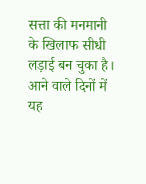सत्ता की मनमानी के खिलाफ सीधी लड़ाई बन चुका है। आने वाले दिनों में यह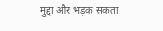मुद्दा और भड़क सकता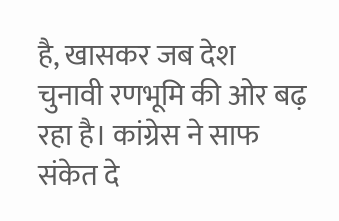है, खासकर जब देश चुनावी रणभूमि की ओर बढ़ रहा है। कांग्रेस ने साफ संकेत दे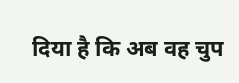दिया है कि अब वह चुप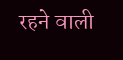रहने वाली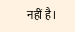नहीं है।